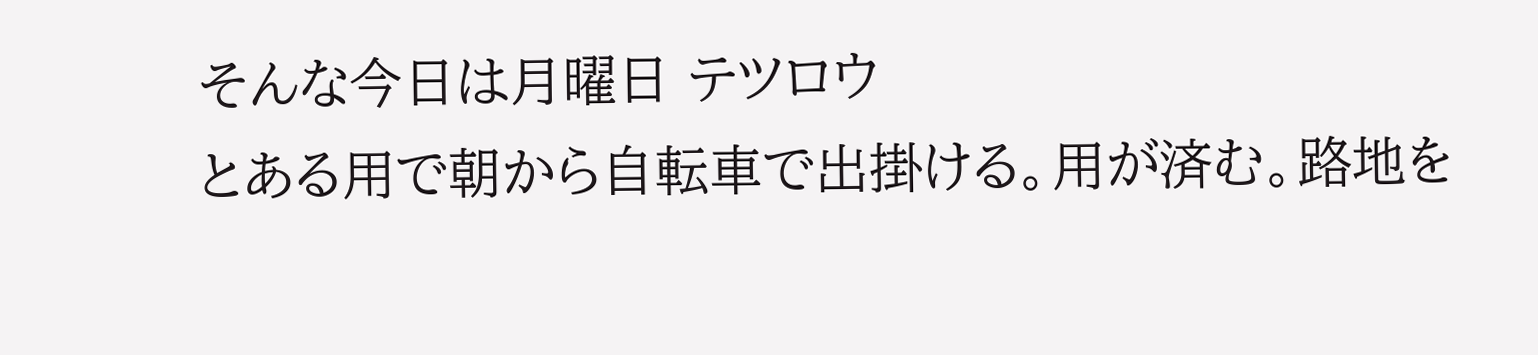そんな今日は月曜日 テツロウ
とある用で朝から自転車で出掛ける。用が済む。路地を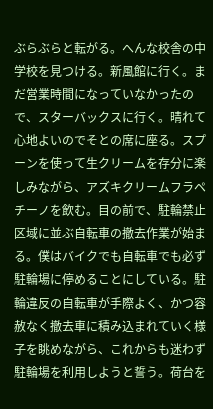ぶらぶらと転がる。へんな校舎の中学校を見つける。新風館に行く。まだ営業時間になっていなかったので、スターバックスに行く。晴れて心地よいのでそとの席に座る。スプーンを使って生クリームを存分に楽しみながら、アズキクリームフラペチーノを飲む。目の前で、駐輪禁止区域に並ぶ自転車の撤去作業が始まる。僕はバイクでも自転車でも必ず駐輪場に停めることにしている。駐輪違反の自転車が手際よく、かつ容赦なく撤去車に積み込まれていく様子を眺めながら、これからも迷わず駐輪場を利用しようと誓う。荷台を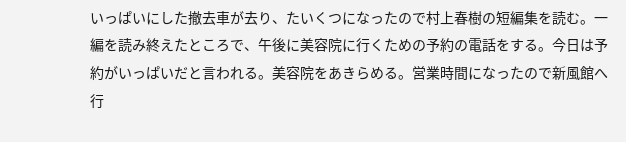いっぱいにした撤去車が去り、たいくつになったので村上春樹の短編集を読む。一編を読み終えたところで、午後に美容院に行くための予約の電話をする。今日は予約がいっぱいだと言われる。美容院をあきらめる。営業時間になったので新風館へ行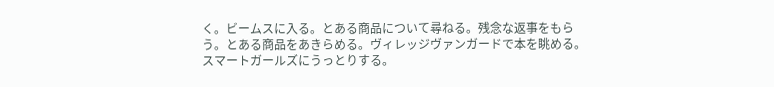く。ビームスに入る。とある商品について尋ねる。残念な返事をもらう。とある商品をあきらめる。ヴィレッジヴァンガードで本を眺める。スマートガールズにうっとりする。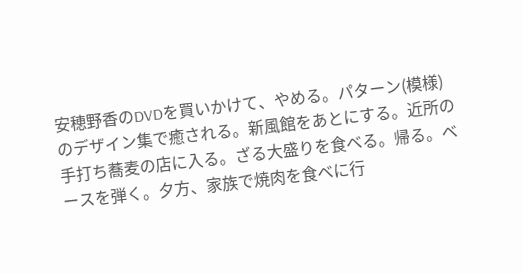安穂野香のDVDを買いかけて、やめる。パターン(模様)のデザイン集で癒される。新風館をあとにする。近所の手打ち蕎麦の店に入る。ざる大盛りを食べる。帰る。ベースを弾く。夕方、家族で焼肉を食べに行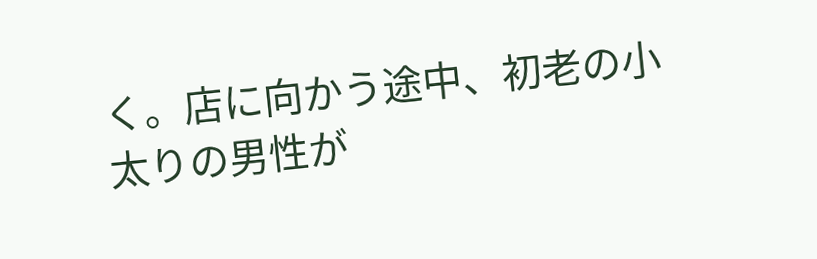く。店に向かう途中、初老の小太りの男性が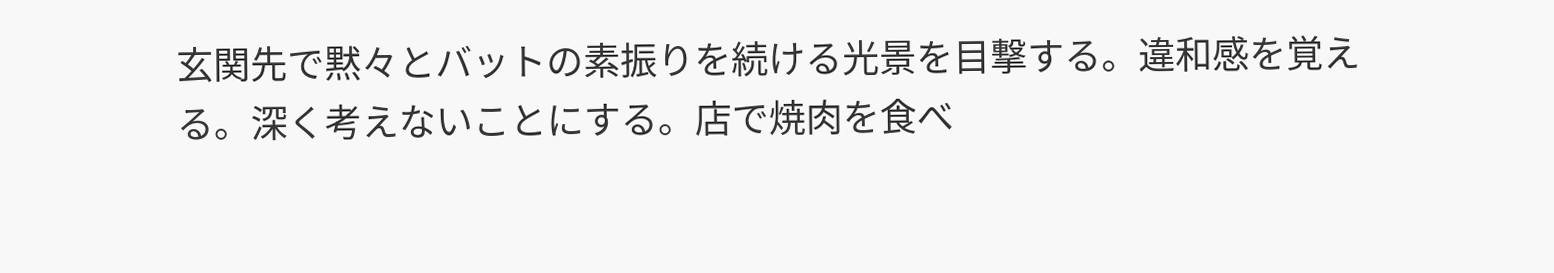玄関先で黙々とバットの素振りを続ける光景を目撃する。違和感を覚える。深く考えないことにする。店で焼肉を食べ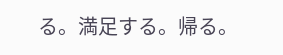る。満足する。帰る。